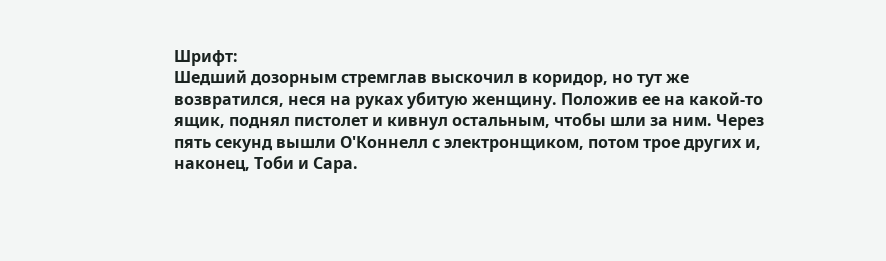Шрифт:
Шедший дозорным стремглав выскочил в коридор, но тут же возвратился, неся на руках убитую женщину. Положив ее на какой-то ящик, поднял пистолет и кивнул остальным, чтобы шли за ним. Через пять секунд вышли О'Коннелл с электронщиком, потом трое других и, наконец, Тоби и Сара.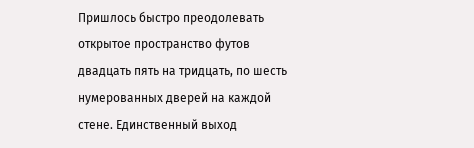Пришлось быстро преодолевать открытое пространство футов двадцать пять на тридцать, по шесть нумерованных дверей на каждой стене. Единственный выход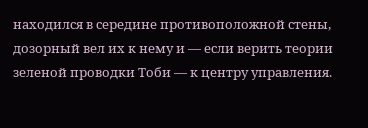находился в середине противоположной стены, дозорный вел их к нему и — если верить теории зеленой проводки Тоби — к центру управления.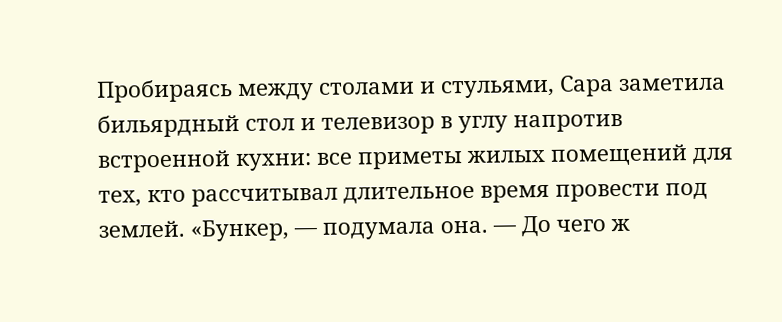Пробираясь между столами и стульями, Сара заметила бильярдный стол и телевизор в углу напротив встроенной кухни: все приметы жилых помещений для тех, кто рассчитывал длительное время провести под землей. «Бункер, — подумала она. — До чего ж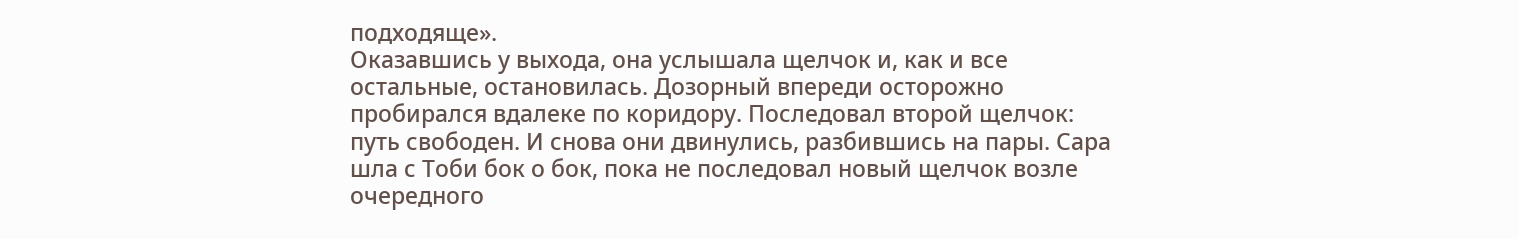подходяще».
Оказавшись у выхода, она услышала щелчок и, как и все остальные, остановилась. Дозорный впереди осторожно пробирался вдалеке по коридору. Последовал второй щелчок: путь свободен. И снова они двинулись, разбившись на пары. Сара шла с Тоби бок о бок, пока не последовал новый щелчок возле очередного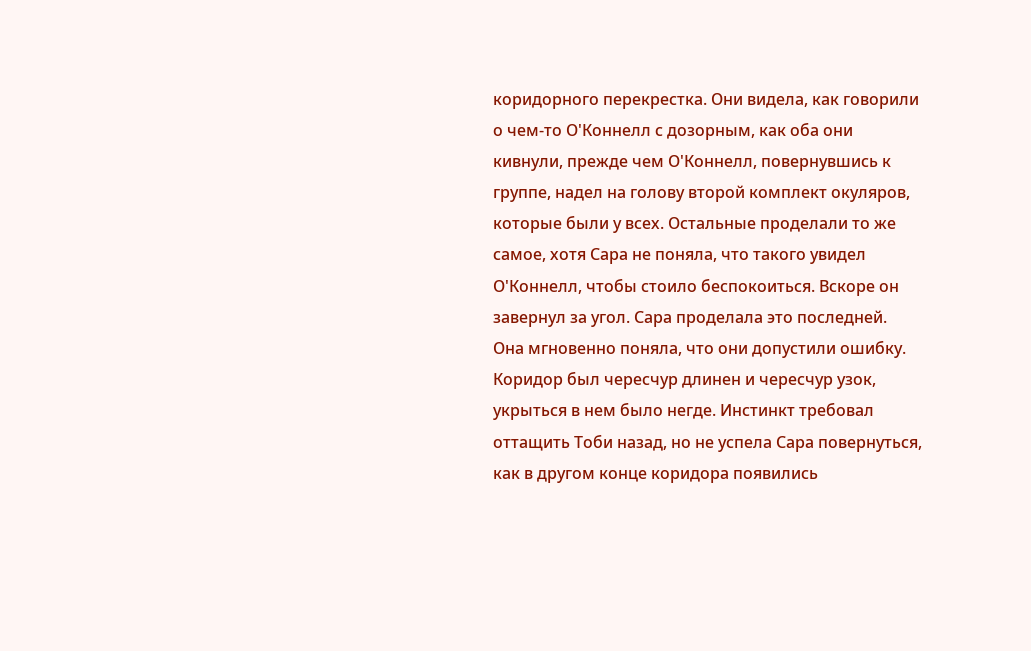коридорного перекрестка. Они видела, как говорили о чем-то О'Коннелл с дозорным, как оба они кивнули, прежде чем О'Коннелл, повернувшись к группе, надел на голову второй комплект окуляров, которые были у всех. Остальные проделали то же самое, хотя Сара не поняла, что такого увидел О'Коннелл, чтобы стоило беспокоиться. Вскоре он завернул за угол. Сара проделала это последней.
Она мгновенно поняла, что они допустили ошибку. Коридор был чересчур длинен и чересчур узок, укрыться в нем было негде. Инстинкт требовал оттащить Тоби назад, но не успела Сара повернуться, как в другом конце коридора появились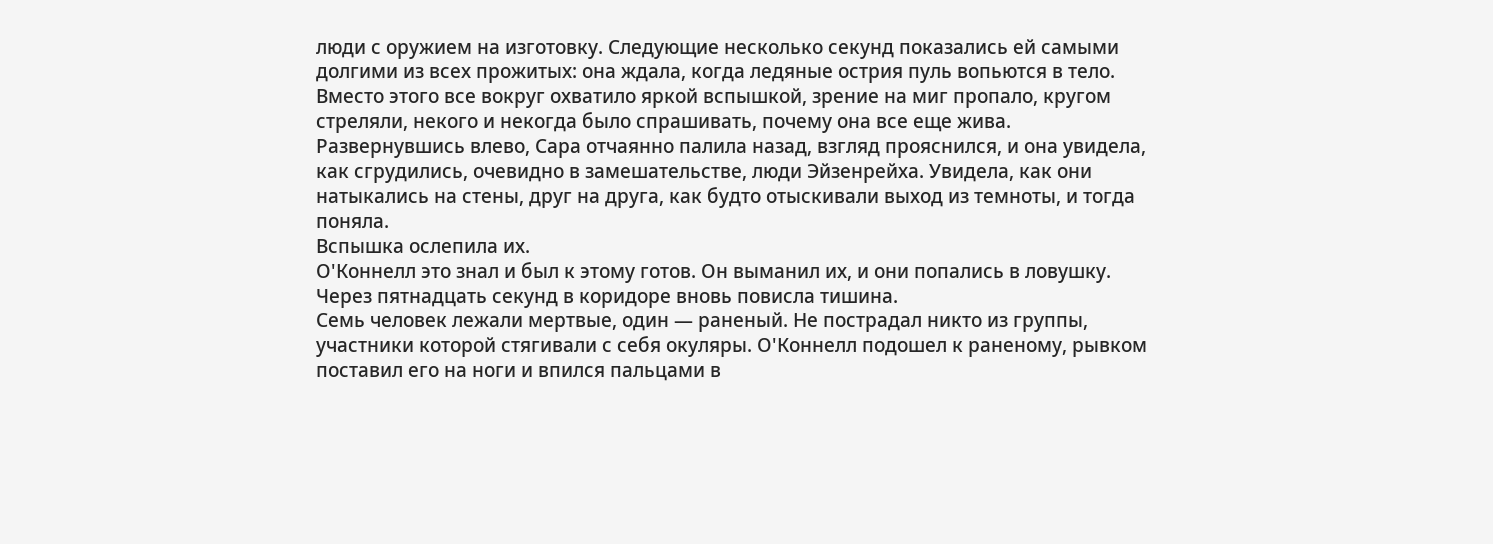люди с оружием на изготовку. Следующие несколько секунд показались ей самыми долгими из всех прожитых: она ждала, когда ледяные острия пуль вопьются в тело. Вместо этого все вокруг охватило яркой вспышкой, зрение на миг пропало, кругом стреляли, некого и некогда было спрашивать, почему она все еще жива. Развернувшись влево, Сара отчаянно палила назад, взгляд прояснился, и она увидела, как сгрудились, очевидно в замешательстве, люди Эйзенрейха. Увидела, как они натыкались на стены, друг на друга, как будто отыскивали выход из темноты, и тогда поняла.
Вспышка ослепила их.
О'Коннелл это знал и был к этому готов. Он выманил их, и они попались в ловушку. Через пятнадцать секунд в коридоре вновь повисла тишина.
Семь человек лежали мертвые, один — раненый. Не пострадал никто из группы, участники которой стягивали с себя окуляры. О'Коннелл подошел к раненому, рывком поставил его на ноги и впился пальцами в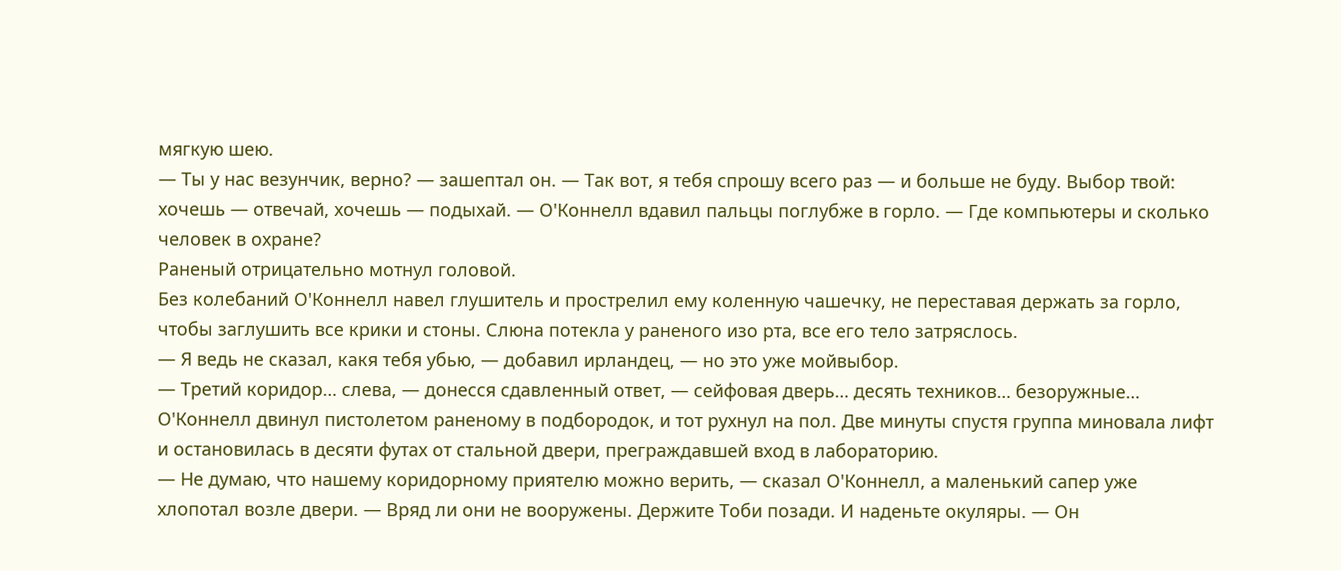мягкую шею.
— Ты у нас везунчик, верно? — зашептал он. — Так вот, я тебя спрошу всего раз — и больше не буду. Выбор твой: хочешь — отвечай, хочешь — подыхай. — О'Коннелл вдавил пальцы поглубже в горло. — Где компьютеры и сколько человек в охране?
Раненый отрицательно мотнул головой.
Без колебаний О'Коннелл навел глушитель и прострелил ему коленную чашечку, не переставая держать за горло, чтобы заглушить все крики и стоны. Слюна потекла у раненого изо рта, все его тело затряслось.
— Я ведь не сказал, какя тебя убью, — добавил ирландец, — но это уже мойвыбор.
— Третий коридор… слева, — донесся сдавленный ответ, — сейфовая дверь… десять техников… безоружные…
О'Коннелл двинул пистолетом раненому в подбородок, и тот рухнул на пол. Две минуты спустя группа миновала лифт и остановилась в десяти футах от стальной двери, преграждавшей вход в лабораторию.
— Не думаю, что нашему коридорному приятелю можно верить, — сказал О'Коннелл, а маленький сапер уже хлопотал возле двери. — Вряд ли они не вооружены. Держите Тоби позади. И наденьте окуляры. — Он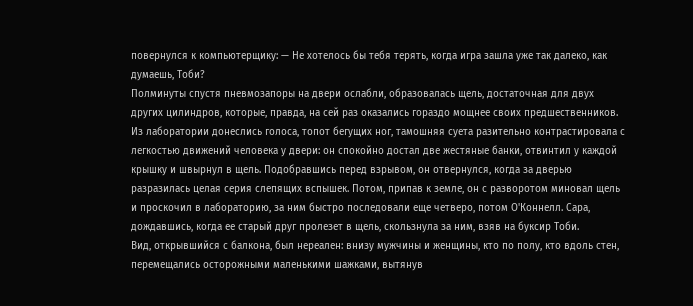повернулся к компьютерщику: — Не хотелось бы тебя терять, когда игра зашла уже так далеко, как думаешь, Тоби?
Полминуты спустя пневмозапоры на двери ослабли, образовалась щель, достаточная для двух других цилиндров, которые, правда, на сей раз оказались гораздо мощнее своих предшественников. Из лаборатории донеслись голоса, топот бегущих ног, тамошняя суета разительно контрастировала с легкостью движений человека у двери: он спокойно достал две жестяные банки, отвинтил у каждой крышку и швырнул в щель. Подобравшись перед взрывом, он отвернулся, когда за дверью разразилась целая серия слепящих вспышек. Потом, припав к земле, он с разворотом миновал щель и проскочил в лабораторию, за ним быстро последовали еще четверо, потом О'Коннелл. Сара, дождавшись, когда ее старый друг пролезет в щель, скользнула за ним, взяв на буксир Тоби.
Вид, открывшийся с балкона, был нереален: внизу мужчины и женщины, кто по полу, кто вдоль стен, перемещались осторожными маленькими шажками, вытянув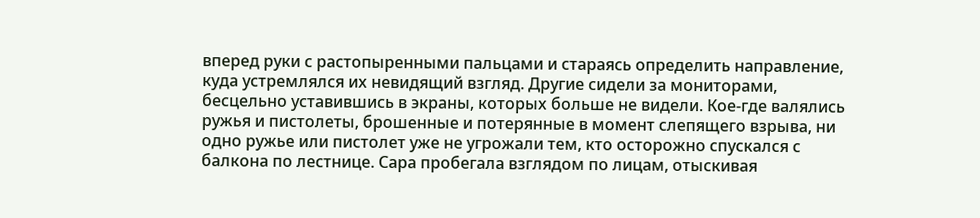вперед руки с растопыренными пальцами и стараясь определить направление, куда устремлялся их невидящий взгляд. Другие сидели за мониторами, бесцельно уставившись в экраны, которых больше не видели. Кое-где валялись ружья и пистолеты, брошенные и потерянные в момент слепящего взрыва, ни одно ружье или пистолет уже не угрожали тем, кто осторожно спускался с балкона по лестнице. Сара пробегала взглядом по лицам, отыскивая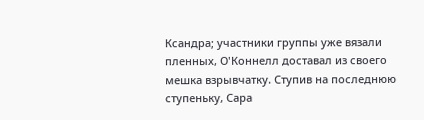Ксандра; участники группы уже вязали пленных, О'Коннелл доставал из своего мешка взрывчатку. Ступив на последнюю ступеньку, Сара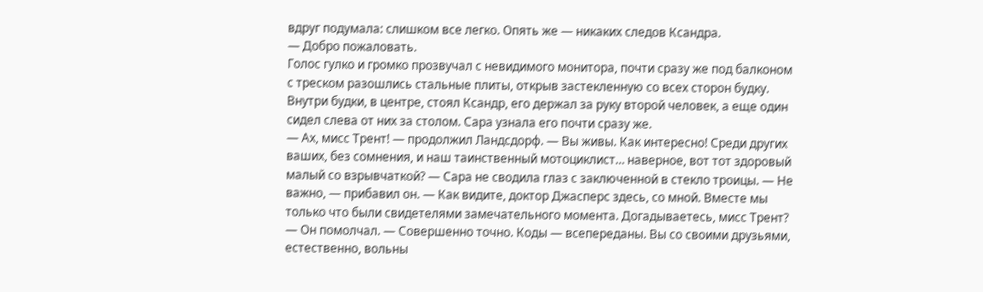вдруг подумала: слишком все легко. Опять же — никаких следов Ксандра.
— Добро пожаловать.
Голос гулко и громко прозвучал с невидимого монитора, почти сразу же под балконом с треском разошлись стальные плиты, открыв застекленную со всех сторон будку. Внутри будки, в центре, стоял Ксандр, его держал за руку второй человек, а еще один сидел слева от них за столом. Сара узнала его почти сразу же.
— Ах, мисс Трент! — продолжил Ландсдорф. — Вы живы. Как интересно! Среди других ваших, без сомнения, и наш таинственный мотоциклист… наверное, вот тот здоровый малый со взрывчаткой? — Сара не сводила глаз с заключенной в стекло троицы. — Не важно, — прибавил он. — Как видите, доктор Джасперс здесь, со мной. Вместе мы только что были свидетелями замечательного момента. Догадываетесь, мисс Трент? — Он помолчал. — Совершенно точно. Коды — всепереданы. Вы со своими друзьями, естественно, вольны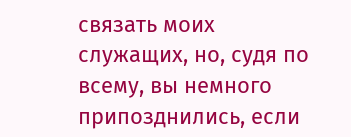связать моих служащих, но, судя по всему, вы немного припозднились, если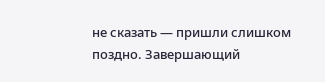не сказать — пришли слишком поздно. Завершающий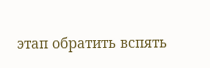этап обратить вспять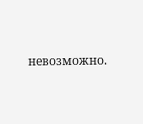невозможно.